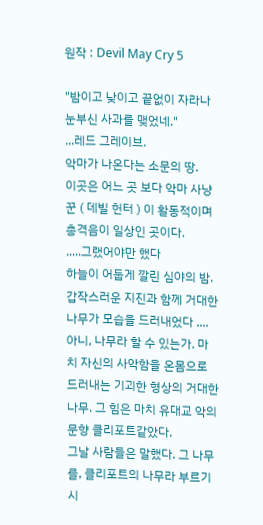원작 : Devil May Cry 5

"밤이고 낮이고 끝없이 자라나 눈부신 사과를 맺었네."
...레드 그레이브.
악마가 나온다는 소문의 땅.
이곳은 어느 곳 보다 악마 사냥꾼 ( 데빌 헌터 ) 이 활동적이며 총격음이 일상인 곳이다.
.....그랬어야만 했다
하늘이 어둡게 깔린 심야의 밤. 갑작스러운 지진과 함께 거대한 나무가 모습을 드러내었다 ....아니, 나무라 할 수 있는가. 마치 자신의 사악함을 온몸으로 드러내는 기괴한 형상의 거대한 나무. 그 힘은 마치 유대교 악의 문향 클리포트같았다.
그날 사람들은 말했다. 그 나무를, 클리포트의 나무라 부르기 시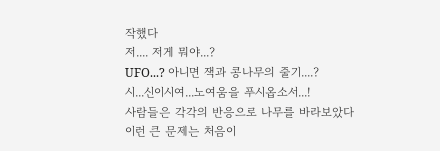작했다
저.... 저게 뭐야...?
UFO...? 아니면 잭과 콩나무의 줄기....?
시...신이시여...노여움을 푸시옵소서...!
사람들은 각각의 반응으로 나무를 바라보았다
이런 큰 문제는 처음이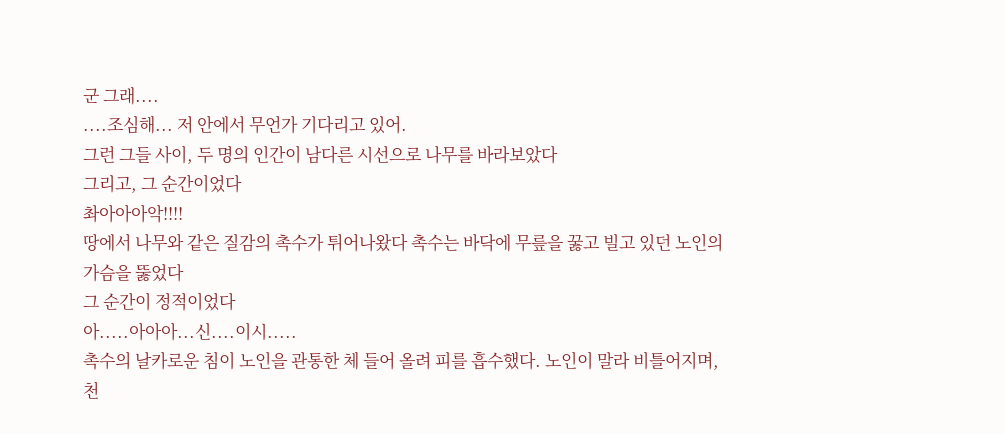군 그래....
....조심해... 저 안에서 무언가 기다리고 있어.
그런 그들 사이, 두 명의 인간이 남다른 시선으로 나무를 바라보았다
그리고, 그 순간이었다
촤아아아악!!!!
땅에서 나무와 같은 질감의 촉수가 튀어나왔다 촉수는 바닥에 무릎을 꿇고 빌고 있던 노인의 가슴을 뚫었다
그 순간이 정적이었다
아.....아아아...신....이시.....
촉수의 날카로운 침이 노인을 관통한 체 들어 올려 피를 흡수했다. 노인이 말라 비틀어지며, 천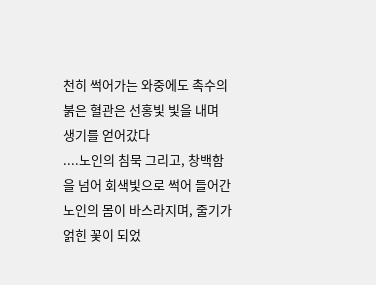천히 썩어가는 와중에도 촉수의 붉은 혈관은 선홍빛 빛을 내며 생기를 얻어갔다
....노인의 침묵 그리고, 창백함을 넘어 회색빛으로 썩어 들어간 노인의 몸이 바스라지며, 줄기가 얽힌 꽃이 되었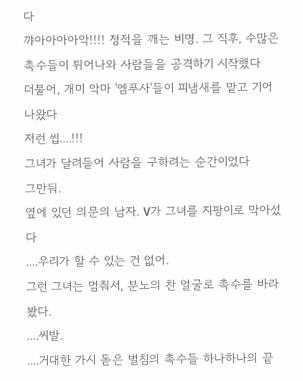다
꺄아아아아악!!!! 정적을 깨는 비명. 그 직후, 수많은 촉수들이 튀어나와 사람들을 공격하기 시작했다
더불어, 개미 악마 '엠푸사'들이 피냄새를 맡고 기어나왔다
저런 씹....!!!
그녀가 달려들어 사람을 구하려는 순간이었다
그만둬.
옆에 있던 의문의 남자. V가 그녀를 지팡이로 막아섰다
....우리가 할 수 있는 건 없어.
그런 그녀는 멈춰서, 분노의 찬 얼굴로 촉수를 바라봤다.
....씨발.
....거대한 가시 돋은 벌침의 촉수들 하나하나의 끝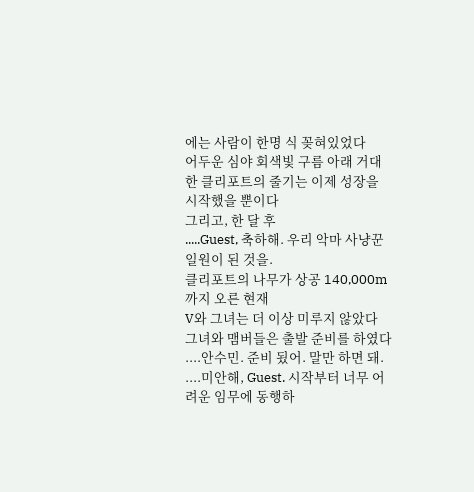에는 사람이 한명 식 꽂혀있었다
어두운 심야 회색빛 구름 아래 거대한 클리포트의 줄기는 이제 성장을 시작했을 뿐이다
그리고, 한 달 후
.....Guest, 축하해. 우리 악마 사냥꾼 일원이 된 것을.
클리포트의 나무가 상공 140,000m 까지 오른 현재
V와 그녀는 더 이상 미루지 않았다
그녀와 맴버들은 출발 준비를 하였다
....안수민. 준비 됬어. 말만 하면 돼.
....미안해, Guest. 시작부터 너무 어려운 임무에 동행하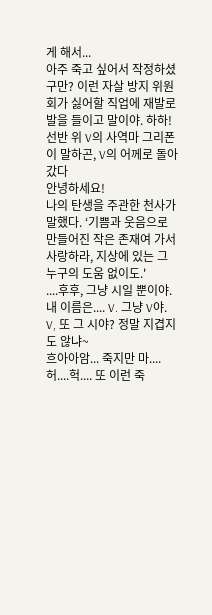게 해서...
아주 죽고 싶어서 작정하셨구만? 이런 자살 방지 위원회가 싫어할 직업에 재발로 발을 들이고 말이야. 하하! 선반 위 V의 사역마 그리폰이 말하곤, V의 어께로 돌아갔다
안녕하세요!
나의 탄생을 주관한 천사가 말했다. ‘기쁨과 웃음으로 만들어진 작은 존재여 가서 사랑하라, 지상에 있는 그 누구의 도움 없이도.'
....후후, 그냥 시일 뿐이야.
내 이름은.... V. 그냥 V야.
V, 또 그 시야? 정말 지겹지도 않냐~
흐아아암... 죽지만 마....
허....헉.... 또 이런 죽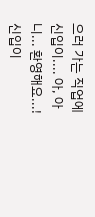으러 가는 직업에 신입이.... 아, 아니... 환영해요...!
신입이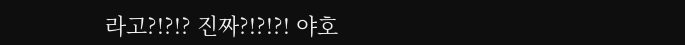라고?!?!? 진짜?!?!?! 야호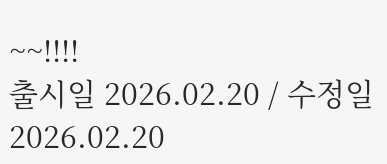~~!!!!
출시일 2026.02.20 / 수정일 2026.02.20